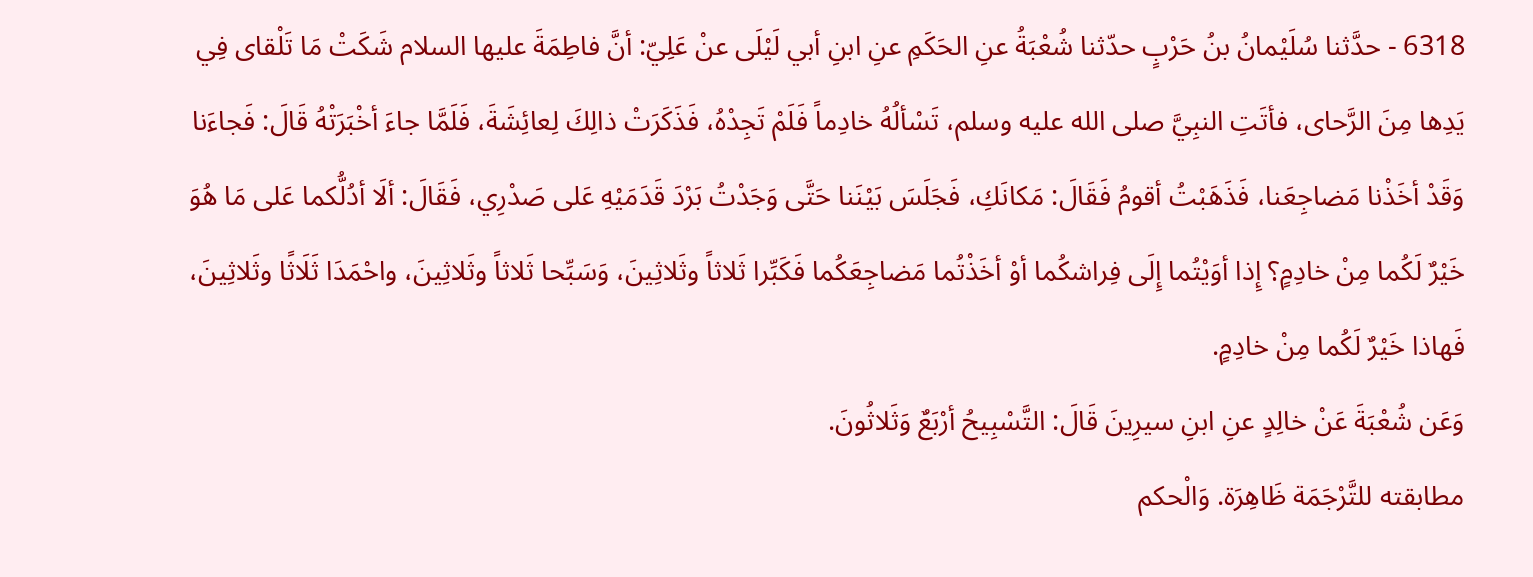6318 - حدَّثنا سُلَيْمانُ بنُ حَرْبٍ حدّثنا شُعْبَةُ عنِ الحَكَمِ عنِ ابنِ أبي لَيْلَى عنْ عَلِيّ: أنَّ فاطِمَةَ عليها السلام شَكَتْ مَا تَلْقاى فِي يَدِها مِنَ الرَّحاى، فأتَتِ النبِيَّ صلى الله عليه وسلم، تَسْألُهُ خادِماً فَلَمْ تَجِدْهُ، فَذَكَرَتْ ذالِكَ لِعائِشَةَ، فَلَمَّا جاءَ أخْبَرَتْهُ قَالَ: فَجاءَنا وَقَدْ أخَذْنا مَضاجِعَنا، فَذَهَبْتُ أقومُ فَقَالَ: مَكانَكِ، فَجَلَسَ بَيْنَنا حَتَّى وَجَدْتُ بَرْدَ قَدَمَيْهِ عَلى صَدْرِي، فَقَالَ: ألَا أدُلُّكما عَلى مَا هُوَ خَيْرٌ لَكُما مِنْ خادِمٍ؟ إِذا أوَيْتُما إِلَى فِراشكُما أوْ أخَذْتُما مَضاجِعَكُما فَكَبِّرا ثَلاثاً وثَلاثِينَ، وَسَبِّحا ثَلاثاً وثَلاثِينَ، واحْمَدَا ثَلَاثًا وثَلاثِينَ، فَهاذا خَيْرٌ لَكُما مِنْ خادِمٍ.
وَعَن شُعْبَةَ عَنْ خالِدٍ عنِ ابنِ سيرِينَ قَالَ: التَّسْبِيحُ أرْبَعٌ وَثَلاثُونَ.
مطابقته للتَّرْجَمَة ظَاهِرَة. وَالْحكم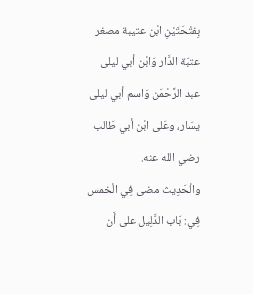بِفتْحَتَيْنِ ابْن عتيبة مصغر عتبَة الدَّار وَابْن أبي ليلى عبد الرَّحْمَن وَاسم أبي ليلى يسَار، وعَلى ابْن أبي طَالب رضي الله عنه.
والْحَدِيث مضى فِي الْخمس فِي: بَاب الدَّلِيل على أَن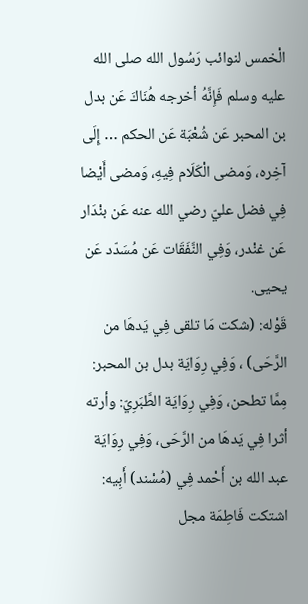الْخمس لنوائب رَسُول الله صلى الله عليه وسلم فَإِنَّهُ أخرجه هُنَاكَ عَن بدل بن المحبر عَن شُعْبَة عَن الحكم … إِلَى آخِره، وَمضى الْكَلَام فِيهِ، وَمضى أَيْضا فِي فضل عليّ رضي الله عنه عَن بنْدَار عَن غنْدر، وَفِي النَّفَقَات عَن مُسَدّد عَن يحيى.
قَوْله: (شكت مَا تلقى فِي يَدهَا من الرَّحَى) ، وَفِي رِوَايَة بدل بن المحبر: مِمَّا تطحن، وَفِي رِوَايَة الطَّبَرِيّ: وأرته أثرا فِي يَدهَا من الرَّحَى، وَفِي رِوَايَة عبد الله بن أَحْمد فِي (مُسْند) أَبِيه: اشتكت فَاطِمَة مجل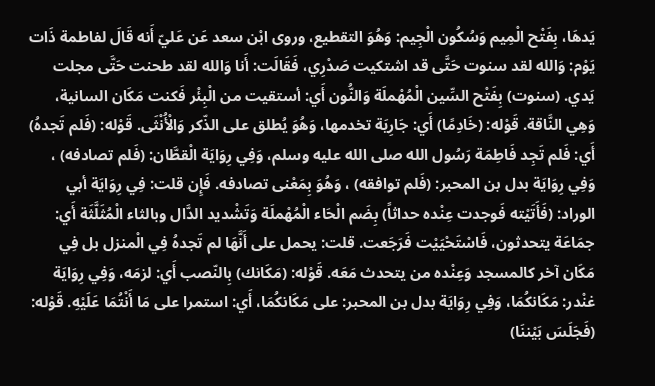يَدهَا، بِفَتْح الْمِيم وَسُكُون الْجِيم: وَهُوَ التقطيع، وروى ابْن سعد عَن عَليّ أَنه قَالَ لفاطمة ذَات يَوْم: وَالله لقد سنوت حَتَّى قد اشتكيت صَدْرِي، فَقَالَت: أَنا وَالله لقد طحنت حَتَّى مجلت يَدي. (سنوت) بِفَتْح السِّين الْمُهْملَة وَالنُّون أَي: أستقيت من الْبِئْر فَكنت مَكَان السانية، وَهِي النَّاقة. قَوْله: (خَادِمًا) أَي: جَارِيَة تخدمها، وَهُوَ يُطلق على الذّكر وَالْأُنْثَى. قَوْله: (فَلم تَجدهُ) أَي: فَلم تَجِد فَاطِمَة رَسُول الله صلى الله عليه وسلم، وَفِي رِوَايَة الْقطَّان: (فَلم تصادفه) ، وَفِي رِوَايَة بدل بن المحبر: (فَلم توافقه) ، وَهُوَ بِمَعْنى تصادفه. فَإِن قلت: فِي رِوَايَة أبي الوراد: (فَأَتَيْته فَوجدت عِنْده حداثاً) بِضَم الْحَاء الْمُهْملَة وَتَشْديد الدَّال وبالثاء الْمُثَلَّثَة أَي: جمَاعَة يتحدثون، فَاسْتَحْيَيْت فَرَجَعت. قلت: يحمل على أَنَّهَا لم تَجدهُ فِي الْمنزل بل فِي مَكَان آخر كالمسجد وَعِنْده من يتحدث مَعَه. قَوْله: (مَكَانك) بِالنّصب أَي: لزمَه، وَفِي رِوَايَة غنْدر: مَكَانكُمَا، وَفِي رِوَايَة بدل بن المحبر: على مَكَانكُمَا، أَي: استمرا على مَا أَنْتُمَا عَلَيْهِ. قَوْله: (فَجَلَسَ بَيْننَا)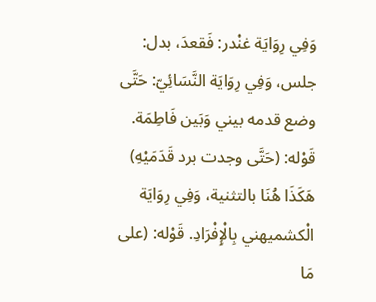وَفِي رِوَايَة غنْدر: فَقعدَ، بدل: جلس، وَفِي رِوَايَة النَّسَائِيّ: حَتَّى وضع قدمه بيني وَبَين فَاطِمَة. قَوْله: (حَتَّى وجدت برد قَدَمَيْهِ) هَكَذَا هُنَا بالتثنية، وَفِي رِوَايَة الْكشميهني بِالْإِفْرَادِ. قَوْله: (على مَا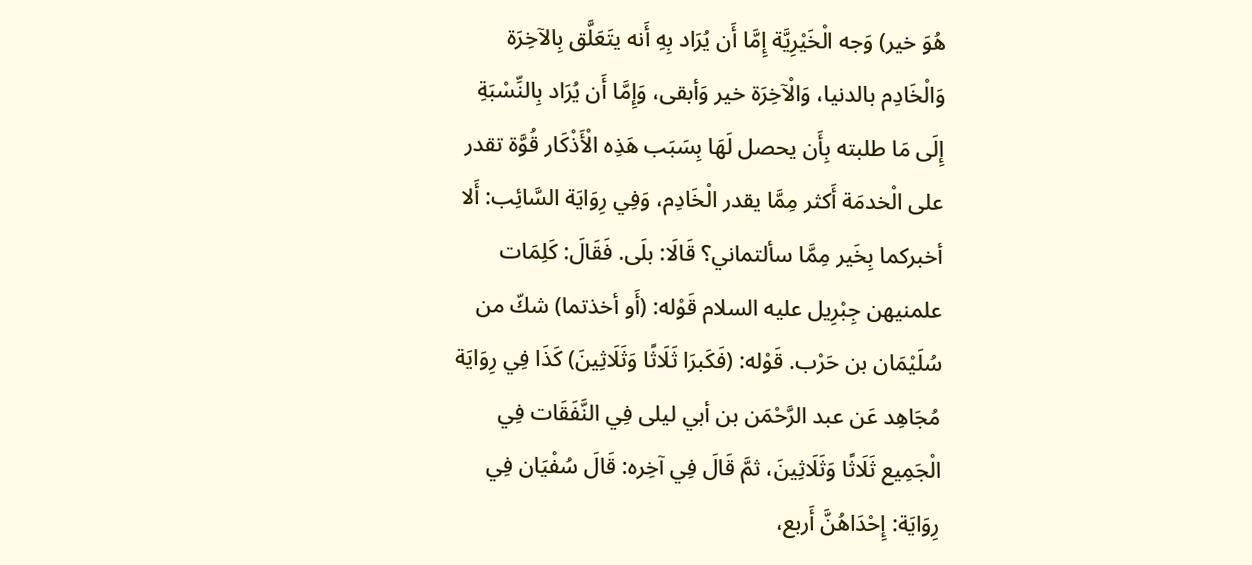هُوَ خير) وَجه الْخَيْرِيَّة إِمَّا أَن يُرَاد بِهِ أَنه يتَعَلَّق بِالآخِرَة وَالْخَادِم بالدنيا، وَالْآخِرَة خير وَأبقى، وَإِمَّا أَن يُرَاد بِالنِّسْبَةِ إِلَى مَا طلبته بِأَن يحصل لَهَا بِسَبَب هَذِه الْأَذْكَار قُوَّة تقدر على الْخدمَة أَكثر مِمَّا يقدر الْخَادِم، وَفِي رِوَايَة السَّائِب: أَلا أخبركما بِخَير مِمَّا سألتماني؟ قَالَا: بلَى. فَقَالَ: كَلِمَات علمنيهن جِبْرِيل عليه السلام قَوْله: (أَو أخذتما) شكّ من سُلَيْمَان بن حَرْب. قَوْله: (فَكَبرَا ثَلَاثًا وَثَلَاثِينَ) كَذَا فِي رِوَايَة مُجَاهِد عَن عبد الرَّحْمَن بن أبي ليلى فِي النَّفَقَات فِي الْجَمِيع ثَلَاثًا وَثَلَاثِينَ، ثمَّ قَالَ فِي آخِره: قَالَ سُفْيَان فِي رِوَايَة: إِحْدَاهُنَّ أَربع،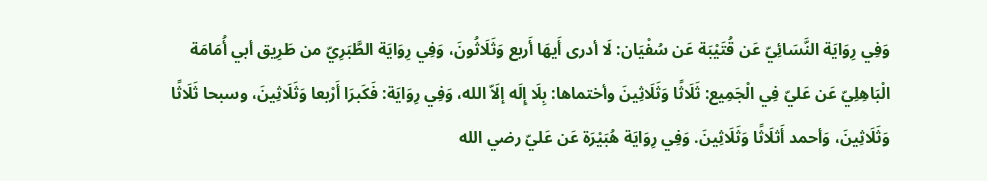وَفِي رِوَايَة النَّسَائِيّ عَن قُتَيْبَة عَن سُفْيَان: لَا أدرى أَيهَا أَربع وَثَلَاثُونَ، وَفِي رِوَايَة الطَّبَرِيّ من طَرِيق أبي أُمَامَة الْبَاهِلِيّ عَن عَليّ فِي الْجَمِيع: ثَلَاثًا وَثَلَاثِينَ وأختماها: بِلَا إِلَه إلَاّ الله، وَفِي رِوَايَة: فَكَبرَا أَرْبعا وَثَلَاثِينَ، وسبحا ثَلَاثًا وَثَلَاثِينَ، وَأحمد أَثلَاثًا وَثَلَاثِينَ. وَفِي رِوَايَة هُبَيْرَة عَن عَليّ رضي الله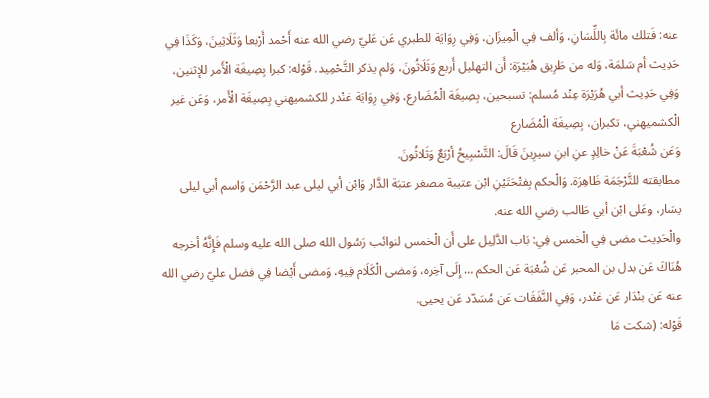عنه: فَتلك مائَة بِاللِّسَانِ، وَألف فِي الْمِيزَان، وَفِي رِوَايَة للطبري عَن عَليّ رضي الله عنه أَحْمد أَرْبعا وَثَلَاثِينَ، وَكَذَا فِي حَدِيث أم سَلمَة، وَله من طَرِيق هُبَيْرَة: أَن التهليل أَربع وَثَلَاثُونَ، وَلم يذكر التَّحْمِيد. قَوْله: كبرا بِصِيغَة الْأَمر للإثنين، وَفِي حَدِيث أبي هُرَيْرَة عِنْد مُسلم: تسبحين، بِصِيغَة الْمُضَارع، وَفِي رِوَايَة غنْدر للكشميهني بِصِيغَة الْأَمر، وَعَن غير الْكشميهني، تكبران، بِصِيغَة الْمُضَارع
وَعَن شُعْبَةَ عَنْ خالِدٍ عنِ ابنِ سيرِينَ قَالَ: التَّسْبِيحُ أرْبَعٌ وَثَلاثُونَ.
مطابقته للتَّرْجَمَة ظَاهِرَة. وَالْحكم بِفتْحَتَيْنِ ابْن عتيبة مصغر عتبَة الدَّار وَابْن أبي ليلى عبد الرَّحْمَن وَاسم أبي ليلى يسَار، وعَلى ابْن أبي طَالب رضي الله عنه.
والْحَدِيث مضى فِي الْخمس فِي: بَاب الدَّلِيل على أَن الْخمس لنوائب رَسُول الله صلى الله عليه وسلم فَإِنَّهُ أخرجه هُنَاكَ عَن بدل بن المحبر عَن شُعْبَة عَن الحكم … إِلَى آخِره، وَمضى الْكَلَام فِيهِ، وَمضى أَيْضا فِي فضل عليّ رضي الله عنه عَن بنْدَار عَن غنْدر، وَفِي النَّفَقَات عَن مُسَدّد عَن يحيى.
قَوْله: (شكت مَا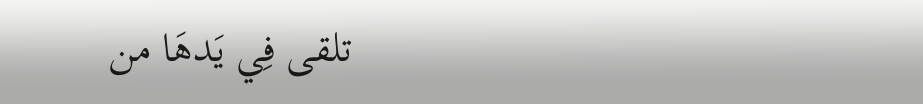تلقى فِي يَدهَا من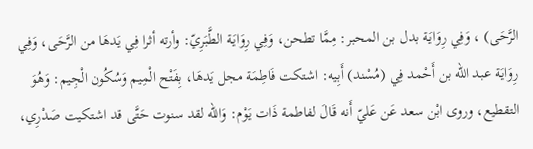الرَّحَى) ، وَفِي رِوَايَة بدل بن المحبر: مِمَّا تطحن، وَفِي رِوَايَة الطَّبَرِيّ: وأرته أثرا فِي يَدهَا من الرَّحَى، وَفِي رِوَايَة عبد الله بن أَحْمد فِي (مُسْند) أَبِيه: اشتكت فَاطِمَة مجل يَدهَا، بِفَتْح الْمِيم وَسُكُون الْجِيم: وَهُوَ التقطيع، وروى ابْن سعد عَن عَليّ أَنه قَالَ لفاطمة ذَات يَوْم: وَالله لقد سنوت حَتَّى قد اشتكيت صَدْرِي،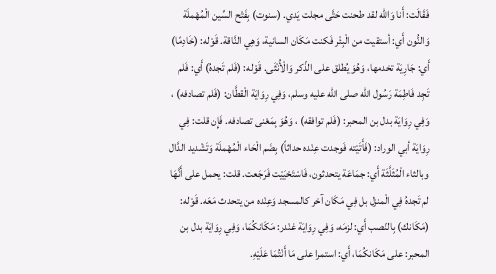فَقَالَت: أَنا وَالله لقد طحنت حَتَّى مجلت يَدي. (سنوت) بِفَتْح السِّين الْمُهْملَة وَالنُّون أَي: أستقيت من الْبِئْر فَكنت مَكَان السانية، وَهِي النَّاقة. قَوْله: (خَادِمًا) أَي: جَارِيَة تخدمها، وَهُوَ يُطلق على الذّكر وَالْأُنْثَى. قَوْله: (فَلم تَجدهُ) أَي: فَلم تَجِد فَاطِمَة رَسُول الله صلى الله عليه وسلم، وَفِي رِوَايَة الْقطَّان: (فَلم تصادفه) ، وَفِي رِوَايَة بدل بن المحبر: (فَلم توافقه) ، وَهُوَ بِمَعْنى تصادفه. فَإِن قلت: فِي رِوَايَة أبي الوراد: (فَأَتَيْته فَوجدت عِنْده حداثاً) بِضَم الْحَاء الْمُهْملَة وَتَشْديد الدَّال وبالثاء الْمُثَلَّثَة أَي: جمَاعَة يتحدثون، فَاسْتَحْيَيْت فَرَجَعت. قلت: يحمل على أَنَّهَا لم تَجدهُ فِي الْمنزل بل فِي مَكَان آخر كالمسجد وَعِنْده من يتحدث مَعَه. قَوْله: (مَكَانك) بِالنّصب أَي: لزمَه، وَفِي رِوَايَة غنْدر: مَكَانكُمَا، وَفِي رِوَايَة بدل بن المحبر: على مَكَانكُمَا، أَي: استمرا على مَا أَنْتُمَا عَلَيْهِ.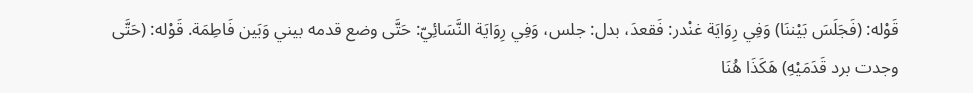قَوْله: (فَجَلَسَ بَيْننَا) وَفِي رِوَايَة غنْدر: فَقعدَ، بدل: جلس، وَفِي رِوَايَة النَّسَائِيّ: حَتَّى وضع قدمه بيني وَبَين فَاطِمَة. قَوْله: (حَتَّى وجدت برد قَدَمَيْهِ) هَكَذَا هُنَا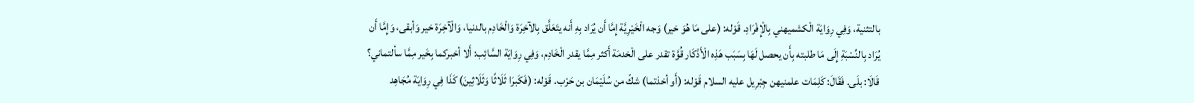بالتثنية، وَفِي رِوَايَة الْكشميهني بِالْإِفْرَادِ. قَوْله: (على مَا هُوَ خير) وَجه الْخَيْرِيَّة إِمَّا أَن يُرَاد بِهِ أَنه يتَعَلَّق بِالآخِرَة وَالْخَادِم بالدنيا، وَالْآخِرَة خير وَأبقى، وَإِمَّا أَن يُرَاد بِالنِّسْبَةِ إِلَى مَا طلبته بِأَن يحصل لَهَا بِسَبَب هَذِه الْأَذْكَار قُوَّة تقدر على الْخدمَة أَكثر مِمَّا يقدر الْخَادِم، وَفِي رِوَايَة السَّائِب: أَلا أخبركما بِخَير مِمَّا سألتماني؟ قَالَا: بلَى. فَقَالَ: كَلِمَات علمنيهن جِبْرِيل عليه السلام قَوْله: (أَو أخذتما) شكّ من سُلَيْمَان بن حَرْب. قَوْله: (فَكَبرَا ثَلَاثًا وَثَلَاثِينَ) كَذَا فِي رِوَايَة مُجَاهِد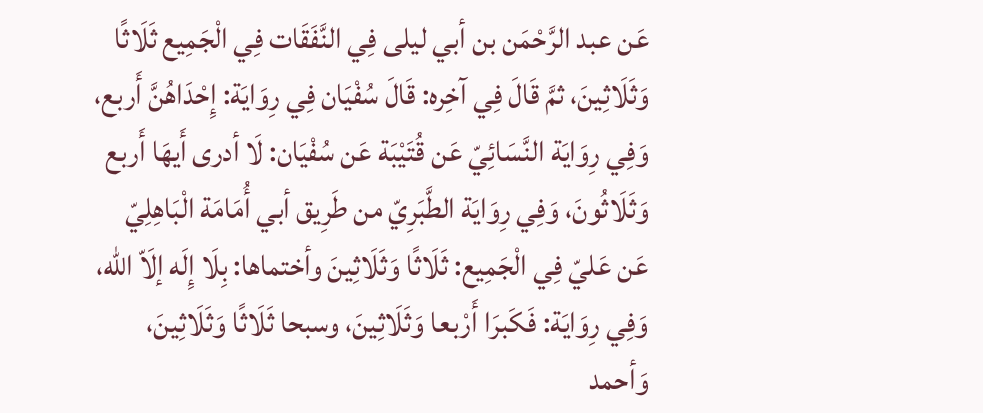عَن عبد الرَّحْمَن بن أبي ليلى فِي النَّفَقَات فِي الْجَمِيع ثَلَاثًا وَثَلَاثِينَ، ثمَّ قَالَ فِي آخِره: قَالَ سُفْيَان فِي رِوَايَة: إِحْدَاهُنَّ أَربع، وَفِي رِوَايَة النَّسَائِيّ عَن قُتَيْبَة عَن سُفْيَان: لَا أدرى أَيهَا أَربع وَثَلَاثُونَ، وَفِي رِوَايَة الطَّبَرِيّ من طَرِيق أبي أُمَامَة الْبَاهِلِيّ عَن عَليّ فِي الْجَمِيع: ثَلَاثًا وَثَلَاثِينَ وأختماها: بِلَا إِلَه إلَاّ الله، وَفِي رِوَايَة: فَكَبرَا أَرْبعا وَثَلَاثِينَ، وسبحا ثَلَاثًا وَثَلَاثِينَ، وَأحمد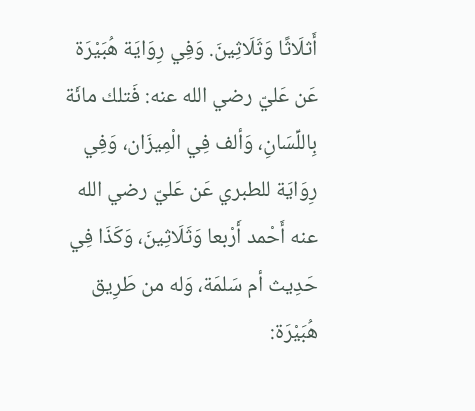أَثلَاثًا وَثَلَاثِينَ. وَفِي رِوَايَة هُبَيْرَة عَن عَليّ رضي الله عنه: فَتلك مائَة بِاللِّسَانِ، وَألف فِي الْمِيزَان، وَفِي رِوَايَة للطبري عَن عَليّ رضي الله عنه أَحْمد أَرْبعا وَثَلَاثِينَ، وَكَذَا فِي حَدِيث أم سَلمَة، وَله من طَرِيق هُبَيْرَة: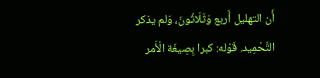أَن التهليل أَربع وَثَلَاثُونَ، وَلم يذكر التَّحْمِيد. قَوْله: كبرا بِصِيغَة الْأَمر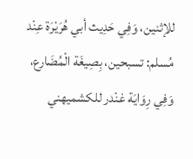للإثنين، وَفِي حَدِيث أبي هُرَيْرَة عِنْد مُسلم: تسبحين، بِصِيغَة الْمُضَارع، وَفِي رِوَايَة غنْدر للكشميهني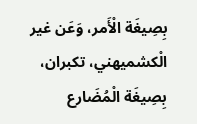بِصِيغَة الْأَمر، وَعَن غير الْكشميهني، تكبران، بِصِيغَة الْمُضَارع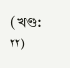(খণ্ড: ٢٢)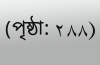(পৃষ্ঠা: ٢٨٨)